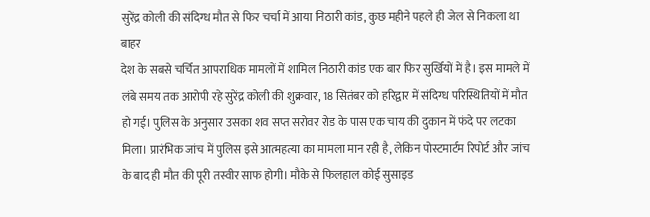सुरेंद्र कोली की संदिग्ध मौत से फिर चर्चा में आया निठारी कांड, कुछ महीने पहले ही जेल से निकला था बाहर
देश के सबसे चर्चित आपराधिक मामलों में शामिल निठारी कांड एक बार फिर सुर्खियों में है। इस मामले में लंबे समय तक आरोपी रहे सुरेंद्र कोली की शुक्रवार, 18 सितंबर को हरिद्वार में संदिग्ध परिस्थितियों में मौत हो गई। पुलिस के अनुसार उसका शव सप्त सरोवर रोड के पास एक चाय की दुकान में फंदे पर लटका मिला। प्रारंभिक जांच में पुलिस इसे आत्महत्या का मामला मान रही है, लेकिन पोस्टमार्टम रिपोर्ट और जांच के बाद ही मौत की पूरी तस्वीर साफ होगी। मौके से फिलहाल कोई सुसाइड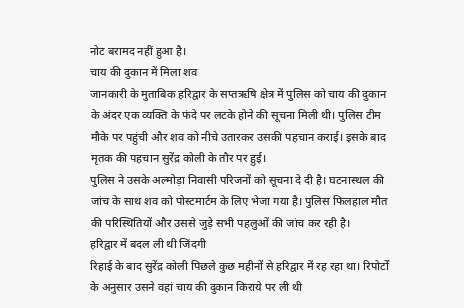नोट बरामद नहीं हुआ है।
चाय की दुकान में मिला शव
जानकारी के मुताबिक हरिद्वार के सप्तऋषि क्षेत्र में पुलिस को चाय की दुकान के अंदर एक व्यक्ति के फंदे पर लटके होने की सूचना मिली थी। पुलिस टीम मौके पर पहुंची और शव को नीचे उतारकर उसकी पहचान कराई। इसके बाद मृतक की पहचान सुरेंद्र कोली के तौर पर हुई।
पुलिस ने उसके अल्मोड़ा निवासी परिजनों को सूचना दे दी है। घटनास्थल की जांच के साथ शव को पोस्टमार्टम के लिए भेजा गया है। पुलिस फिलहाल मौत की परिस्थितियों और उससे जुड़े सभी पहलुओं की जांच कर रही है।
हरिद्वार में बदल ली थी जिंदगी
रिहाई के बाद सुरेंद्र कोली पिछले कुछ महीनों से हरिद्वार में रह रहा था। रिपोर्टों के अनुसार उसने वहां चाय की दुकान किराये पर ली थी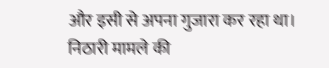और इसी से अपना गुजारा कर रहा था। निठारी मामले की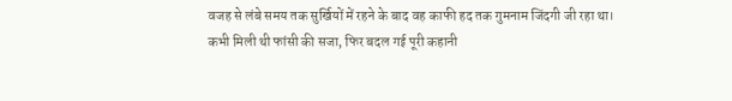वजह से लंबे समय तक सुर्खियों में रहने के बाद वह काफी हद तक गुमनाम जिंदगी जी रहा था।
कभी मिली थी फांसी की सजा, फिर बदल गई पूरी कहानी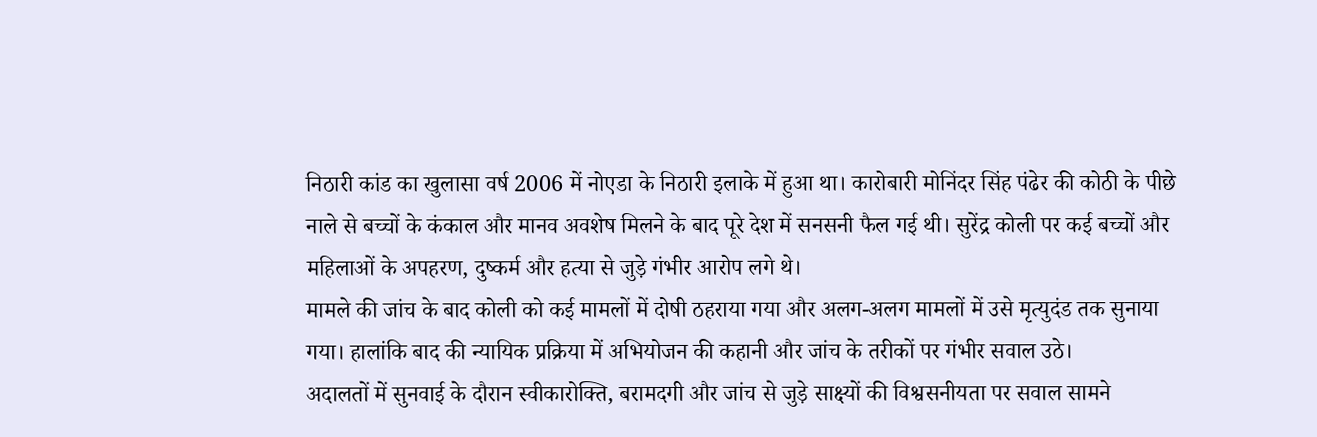निठारी कांड का खुलासा वर्ष 2006 में नोएडा के निठारी इलाके में हुआ था। कारोबारी मोनिंदर सिंह पंढेर की कोठी के पीछे नाले से बच्चों के कंकाल और मानव अवशेष मिलने के बाद पूरे देश में सनसनी फैल गई थी। सुरेंद्र कोली पर कई बच्चों और महिलाओं के अपहरण, दुष्कर्म और हत्या से जुड़े गंभीर आरोप लगे थे।
मामले की जांच के बाद कोली को कई मामलों में दोषी ठहराया गया और अलग-अलग मामलों में उसे मृत्युदंड तक सुनाया गया। हालांकि बाद की न्यायिक प्रक्रिया में अभियोजन की कहानी और जांच के तरीकों पर गंभीर सवाल उठे।
अदालतों में सुनवाई के दौरान स्वीकारोक्ति, बरामदगी और जांच से जुड़े साक्ष्यों की विश्वसनीयता पर सवाल सामने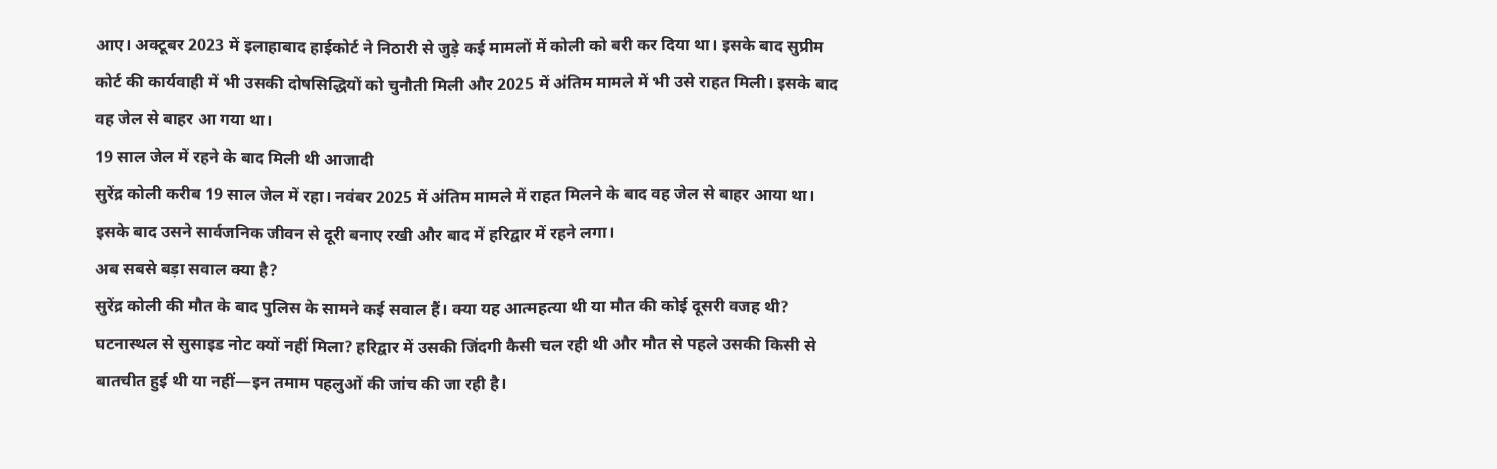आए। अक्टूबर 2023 में इलाहाबाद हाईकोर्ट ने निठारी से जुड़े कई मामलों में कोली को बरी कर दिया था। इसके बाद सुप्रीम कोर्ट की कार्यवाही में भी उसकी दोषसिद्धियों को चुनौती मिली और 2025 में अंतिम मामले में भी उसे राहत मिली। इसके बाद वह जेल से बाहर आ गया था।
19 साल जेल में रहने के बाद मिली थी आजादी
सुरेंद्र कोली करीब 19 साल जेल में रहा। नवंबर 2025 में अंतिम मामले में राहत मिलने के बाद वह जेल से बाहर आया था। इसके बाद उसने सार्वजनिक जीवन से दूरी बनाए रखी और बाद में हरिद्वार में रहने लगा।
अब सबसे बड़ा सवाल क्या है?
सुरेंद्र कोली की मौत के बाद पुलिस के सामने कई सवाल हैं। क्या यह आत्महत्या थी या मौत की कोई दूसरी वजह थी? घटनास्थल से सुसाइड नोट क्यों नहीं मिला? हरिद्वार में उसकी जिंदगी कैसी चल रही थी और मौत से पहले उसकी किसी से बातचीत हुई थी या नहीं—इन तमाम पहलुओं की जांच की जा रही है।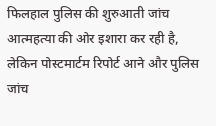फिलहाल पुलिस की शुरुआती जांच आत्महत्या की ओर इशारा कर रही है, लेकिन पोस्टमार्टम रिपोर्ट आने और पुलिस जांच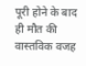पूरी होने के बाद ही मौत की वास्तविक वजह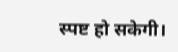स्पष्ट हो सकेगी।